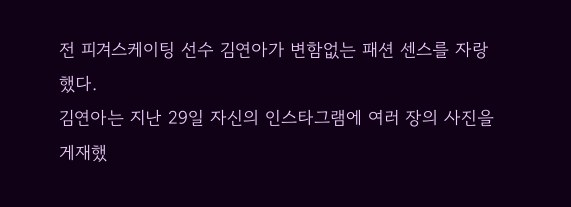전 피겨스케이팅 선수 김연아가 변함없는 패션 센스를 자랑했다.
김연아는 지난 29일 자신의 인스타그램에 여러 장의 사진을 게재했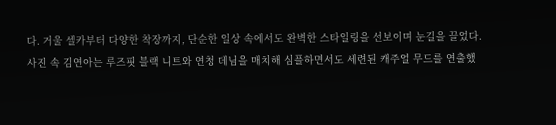다. 거울 셀카부터 다양한 착장까지, 단순한 일상 속에서도 완벽한 스타일링을 선보이며 눈길을 끌었다.
사진 속 김연아는 루즈핏 블랙 니트와 연청 데님을 매치해 심플하면서도 세련된 캐주얼 무드를 연출했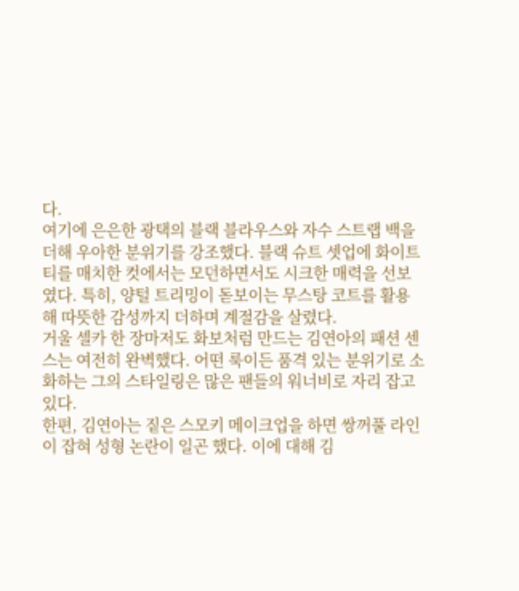다.
여기에 은은한 광택의 블랙 블라우스와 자수 스트랩 백을 더해 우아한 분위기를 강조했다. 블랙 슈트 셋업에 화이트 티를 매치한 컷에서는 모던하면서도 시크한 매력을 선보였다. 특히, 양털 트리밍이 돋보이는 무스탕 코트를 활용해 따뜻한 감성까지 더하며 계절감을 살렸다.
거울 셀카 한 장마저도 화보처럼 만드는 김연아의 패션 센스는 여전히 완벽했다. 어떤 룩이든 품격 있는 분위기로 소화하는 그의 스타일링은 많은 팬들의 워너비로 자리 잡고 있다.
한편, 김연아는 짙은 스모키 메이크업을 하면 쌍꺼풀 라인이 잡혀 성형 논란이 일곤 했다. 이에 대해 김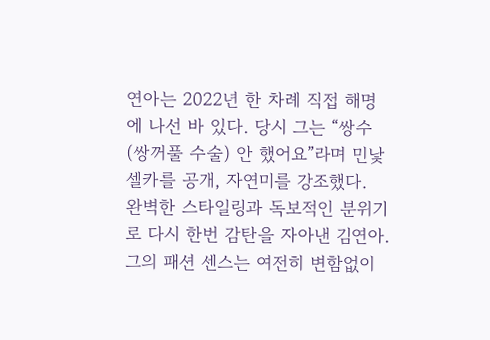연아는 2022년 한 차례 직접 해명에 나선 바 있다. 당시 그는 “쌍수(쌍꺼풀 수술) 안 했어요”라며 민낯 셀카를 공개, 자연미를 강조했다.
완벽한 스타일링과 독보적인 분위기로 다시 한번 감탄을 자아낸 김연아. 그의 패션 센스는 여전히 변함없이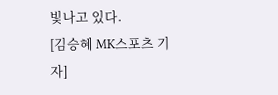빛나고 있다.
[김승혜 MK스포츠 기자]